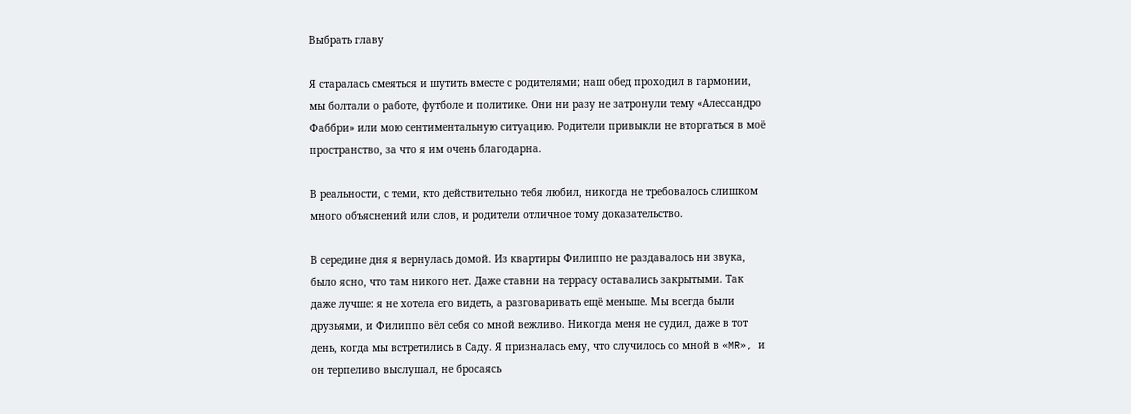Выбрать главу

Я старалась смеяться и шутить вместе с родителями; наш обед проходил в гармонии, мы болтали о работе, футболе и политике. Они ни разу не затронули тему «Алессандро Фаббри» или мою сентиментальную ситуацию. Родители привыкли не вторгаться в моё пространство, за что я им очень благодарна.

В реальности, с теми, кто действительно тебя любил, никогда не требовалось слишком много объяснений или слов, и родители отличное тому доказательство.

В середине дня я вернулась домой. Из квартиры Филиппо не раздавалось ни звука, было ясно, что там никого нет. Даже ставни на террасу оставались закрытыми. Так даже лучше: я не хотела его видеть, а разговаривать ещё меньше. Мы всегда были друзьями, и Филиппо вёл себя со мной вежливо. Никогда меня не судил, даже в тот день, когда мы встретились в Саду. Я призналась ему, что случилось со мной в «MR», и он терпеливо выслушал, не бросаясь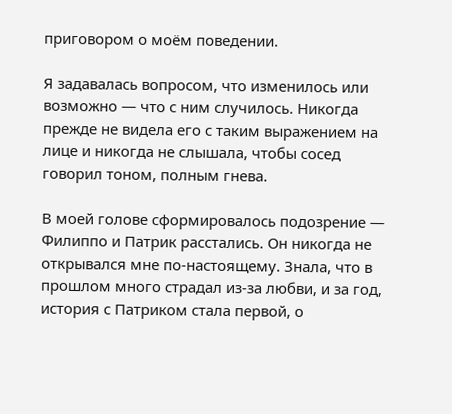приговором о моём поведении.

Я задавалась вопросом, что изменилось или возможно — что с ним случилось. Никогда прежде не видела его с таким выражением на лице и никогда не слышала, чтобы сосед говорил тоном, полным гнева.

В моей голове сформировалось подозрение — Филиппо и Патрик расстались. Он никогда не открывался мне по-настоящему. Знала, что в прошлом много страдал из-за любви, и за год, история с Патриком стала первой, о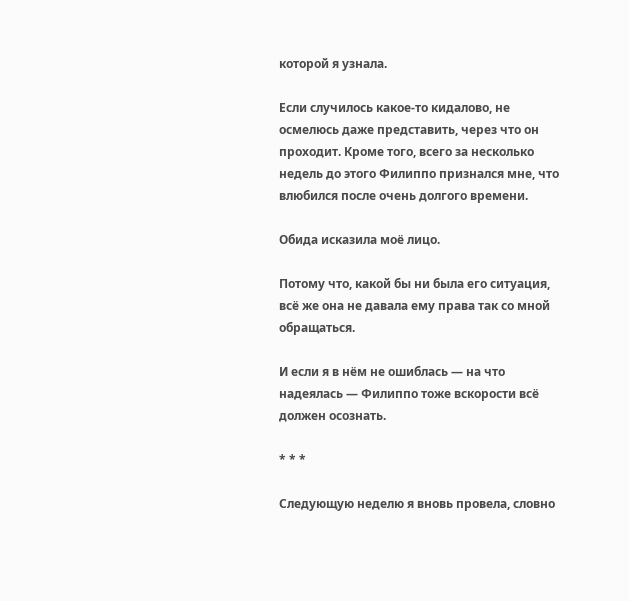которой я узнала.

Если случилось какое-то кидалово, не осмелюсь даже представить, через что он проходит. Кроме того, всего за несколько недель до этого Филиппо признался мне, что влюбился после очень долгого времени.

Обида исказила моё лицо.

Потому что, какой бы ни была его ситуация, всё же она не давала ему права так со мной обращаться.

И если я в нём не ошиблась — на что надеялась — Филиппо тоже вскорости всё должен осознать.

* * *

Следующую неделю я вновь провела, словно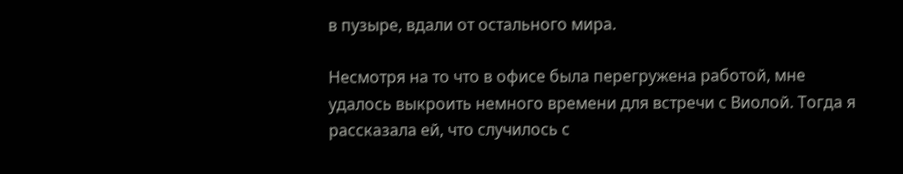в пузыре, вдали от остального мира.

Несмотря на то что в офисе была перегружена работой, мне удалось выкроить немного времени для встречи с Виолой. Тогда я рассказала ей, что случилось с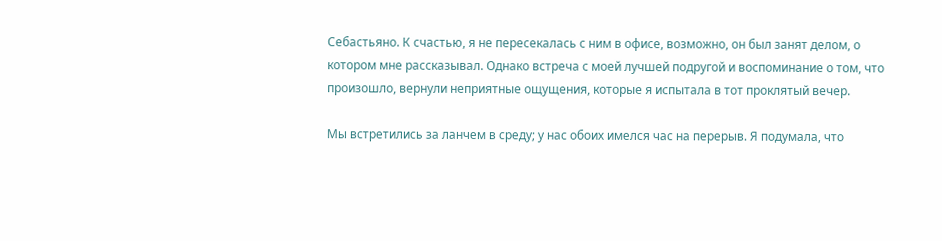Себастьяно. К счастью, я не пересекалась с ним в офисе, возможно, он был занят делом, о котором мне рассказывал. Однако встреча с моей лучшей подругой и воспоминание о том, что произошло, вернули неприятные ощущения, которые я испытала в тот проклятый вечер.

Мы встретились за ланчем в среду; у нас обоих имелся час на перерыв. Я подумала, что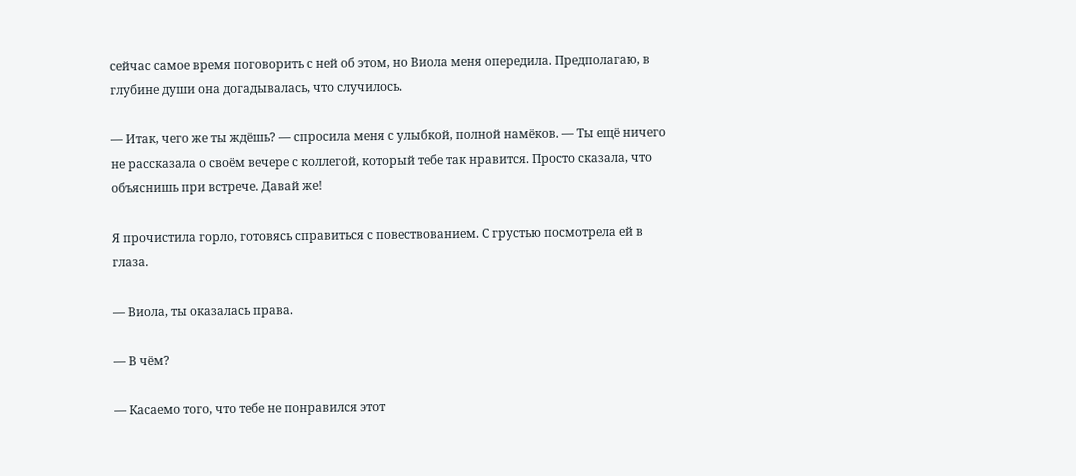сейчас самое время поговорить с ней об этом, но Виола меня опередила. Предполагаю, в глубине души она догадывалась, что случилось.

— Итак, чего же ты ждёшь? — спросила меня с улыбкой, полной намёков. — Ты ещё ничего не рассказала о своём вечере с коллегой, который тебе так нравится. Просто сказала, что объяснишь при встрече. Давай же!

Я прочистила горло, готовясь справиться с повествованием. С грустью посмотрела ей в глаза.

— Виола, ты оказалась права.

— В чём?

— Касаемо того, что тебе не понравился этот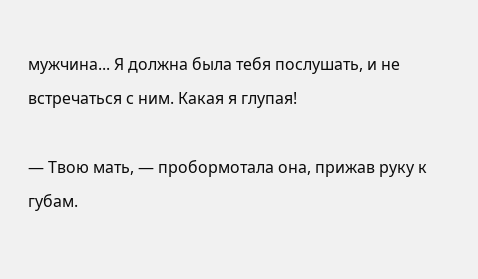мужчина... Я должна была тебя послушать, и не встречаться с ним. Какая я глупая!

— Твою мать, — пробормотала она, прижав руку к губам.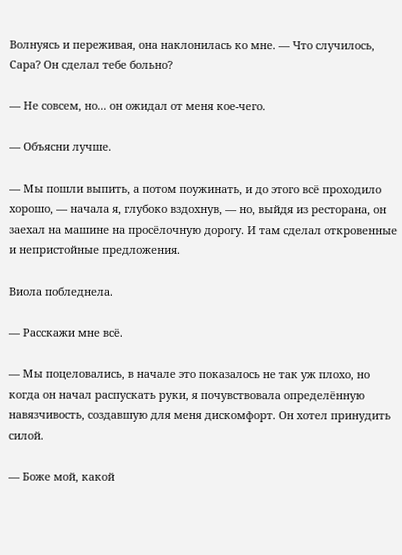Волнуясь и переживая, она наклонилась ко мне. — Что случилось, Сара? Он сделал тебе больно?

— Не совсем, но... он ожидал от меня кое-чего.

— Объясни лучше.

— Мы пошли выпить, а потом поужинать, и до этого всё проходило хорошо, — начала я, глубоко вздохнув, — но, выйдя из ресторана, он заехал на машине на просёлочную дорогу. И там сделал откровенные и непристойные предложения.

Виола побледнела.

— Расскажи мне всё.

— Мы поцеловались, в начале это показалось не так уж плохо, но когда он начал распускать руки, я почувствовала определённую навязчивость, создавшую для меня дискомфорт. Он хотел принудить силой.

— Боже мой, какой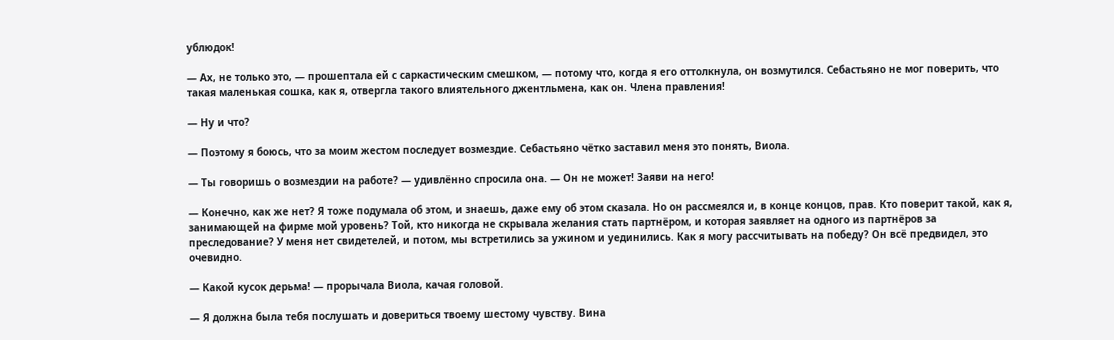ублюдок!

— Ах, не только это, — прошептала ей с саркастическим смешком, — потому что, когда я его оттолкнула, он возмутился. Себастьяно не мог поверить, что такая маленькая сошка, как я, отвергла такого влиятельного джентльмена, как он. Члена правления!

— Ну и что?

— Поэтому я боюсь, что за моим жестом последует возмездие. Себастьяно чётко заставил меня это понять, Виола.

— Ты говоришь о возмездии на работе? — удивлённо спросила она. — Он не может! Заяви на него!

— Конечно, как же нет? Я тоже подумала об этом, и знаешь, даже ему об этом сказала. Но он рассмеялся и, в конце концов, прав. Кто поверит такой, как я, занимающей на фирме мой уровень? Той, кто никогда не скрывала желания стать партнёром, и которая заявляет на одного из партнёров за преследование? У меня нет свидетелей, и потом, мы встретились за ужином и уединились. Как я могу рассчитывать на победу? Он всё предвидел, это очевидно.

— Какой кусок дерьма! — прорычала Виола, качая головой.

— Я должна была тебя послушать и довериться твоему шестому чувству. Вина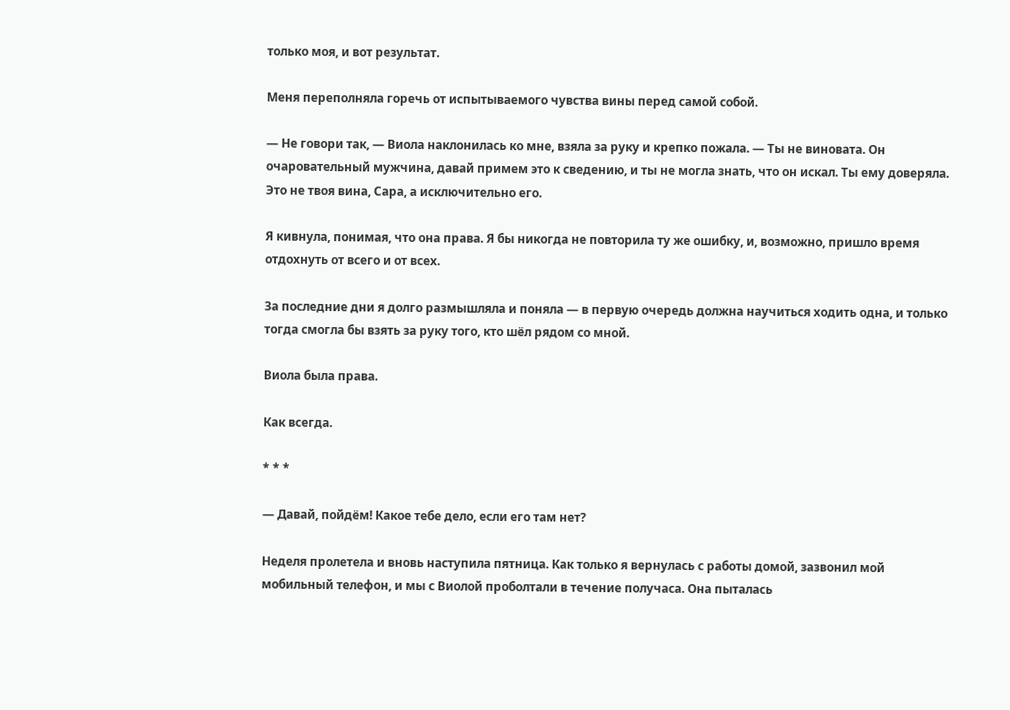только моя, и вот результат.

Меня переполняла горечь от испытываемого чувства вины перед самой собой.

— Не говори так, — Виола наклонилась ко мне, взяла за руку и крепко пожала. — Ты не виновата. Он очаровательный мужчина, давай примем это к сведению, и ты не могла знать, что он искал. Ты ему доверяла. Это не твоя вина, Сара, а исключительно его.

Я кивнула, понимая, что она права. Я бы никогда не повторила ту же ошибку, и, возможно, пришло время отдохнуть от всего и от всех.

За последние дни я долго размышляла и поняла — в первую очередь должна научиться ходить одна, и только тогда смогла бы взять за руку того, кто шёл рядом со мной.

Виола была права.

Как всегда.

* * *

— Давай, пойдём! Какое тебе дело, если его там нет?

Неделя пролетела и вновь наступила пятница. Как только я вернулась с работы домой, зазвонил мой мобильный телефон, и мы с Виолой проболтали в течение получаса. Она пыталась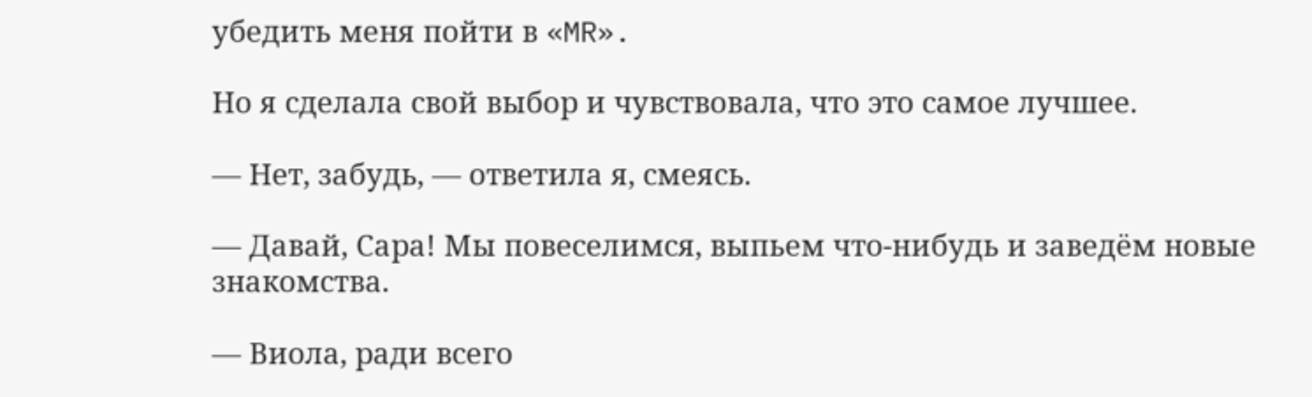убедить меня пойти в «MR».

Но я сделала свой выбор и чувствовала, что это самое лучшее.

— Нет, забудь, — ответила я, смеясь.

— Давай, Сара! Мы повеселимся, выпьем что-нибудь и заведём новые знакомства.

— Виола, ради всего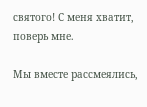святого! С меня хватит, поверь мне.

Мы вместе рассмеялись,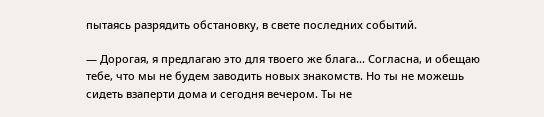пытаясь разрядить обстановку, в свете последних событий.

— Дорогая, я предлагаю это для твоего же блага... Согласна, и обещаю тебе, что мы не будем заводить новых знакомств. Но ты не можешь сидеть взаперти дома и сегодня вечером. Ты не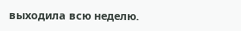выходила всю неделю.